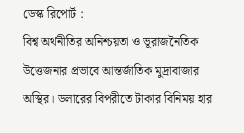ডেস্ক রিপোর্ট :
বিশ্ব অর্থনীতির অনিশ্চয়তা ও ভূরাজনৈতিক উত্তেজনার প্রভাবে আন্তর্জাতিক মুদ্রাবাজার অস্থির। ডলারের বিপরীতে টাকার বিনিময় হার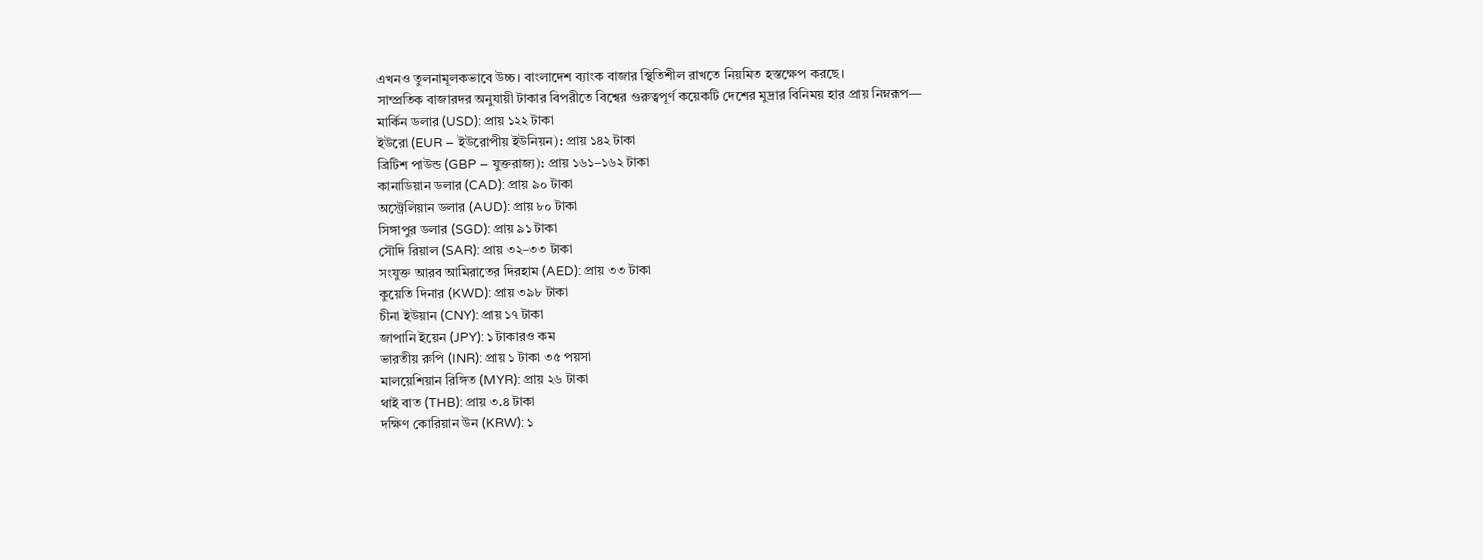এখনও তুলনামূলকভাবে উচ্চ। বাংলাদেশ ব্যাংক বাজার স্থিতিশীল রাখতে নিয়মিত হস্তক্ষেপ করছে।
সাম্প্রতিক বাজারদর অনুযায়ী টাকার বিপরীতে বিশ্বের গুরুত্বপূর্ণ কয়েকটি দেশের মুদ্রার বিনিময় হার প্রায় নিম্নরূপ—
মার্কিন ডলার (USD): প্রায় ১২২ টাকা
ইউরো (EUR – ইউরোপীয় ইউনিয়ন): প্রায় ১৪২ টাকা
ব্রিটিশ পাউন্ড (GBP – যুক্তরাজ্য): প্রায় ১৬১–১৬২ টাকা
কানাডিয়ান ডলার (CAD): প্রায় ৯০ টাকা
অস্ট্রেলিয়ান ডলার (AUD): প্রায় ৮০ টাকা
সিঙ্গাপুর ডলার (SGD): প্রায় ৯১ টাকা
সৌদি রিয়াল (SAR): প্রায় ৩২–৩৩ টাকা
সংযুক্ত আরব আমিরাতের দিরহাম (AED): প্রায় ৩৩ টাকা
কুয়েতি দিনার (KWD): প্রায় ৩৯৮ টাকা
চীনা ইউয়ান (CNY): প্রায় ১৭ টাকা
জাপানি ইয়েন (JPY): ১ টাকারও কম
ভারতীয় রুপি (INR): প্রায় ১ টাকা ৩৫ পয়সা
মালয়েশিয়ান রিঙ্গিত (MYR): প্রায় ২৬ টাকা
থাই বাত (THB): প্রায় ৩.৪ টাকা
দক্ষিণ কোরিয়ান উন (KRW): ১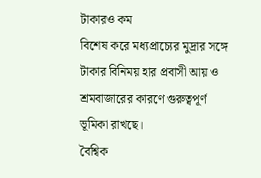টাকারও কম
বিশেষ করে মধ্যপ্রাচ্যের মুদ্রার সঙ্গে টাকার বিনিময় হার প্রবাসী আয় ও শ্রমবাজারের কারণে গুরুত্বপূর্ণ ভূমিকা রাখছে।
বৈশ্বিক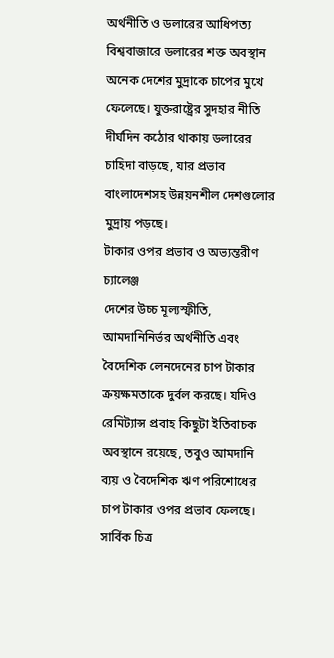অর্থনীতি ও ডলারের আধিপত্য
বিশ্ববাজারে ডলারের শক্ত অবস্থান অনেক দেশের মুদ্রাকে চাপের মুখে ফেলেছে। যুক্তরাষ্ট্রের সুদহার নীতি দীর্ঘদিন কঠোর থাকায় ডলারের চাহিদা বাড়ছে, যার প্রভাব বাংলাদেশসহ উন্নয়নশীল দেশগুলোর মুদ্রায় পড়ছে।
টাকার ওপর প্রভাব ও অভ্যন্তরীণ চ্যালেঞ্জ
দেশের উচ্চ মূল্যস্ফীতি, আমদানিনির্ভর অর্থনীতি এবং বৈদেশিক লেনদেনের চাপ টাকার ক্রয়ক্ষমতাকে দুর্বল করছে। যদিও রেমিট্যান্স প্রবাহ কিছুটা ইতিবাচক অবস্থানে রয়েছে, তবুও আমদানি ব্যয় ও বৈদেশিক ঋণ পরিশোধের চাপ টাকার ওপর প্রভাব ফেলছে।
সার্বিক চিত্র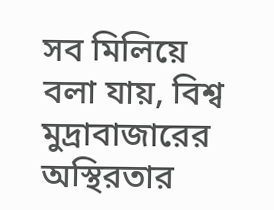সব মিলিয়ে বলা যায়, বিশ্ব মুদ্রাবাজারের অস্থিরতার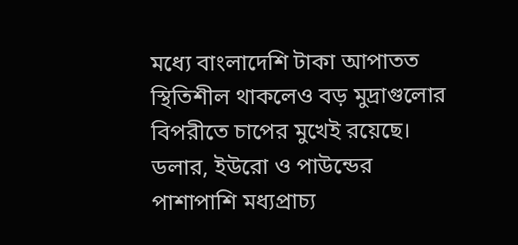মধ্যে বাংলাদেশি টাকা আপাতত স্থিতিশীল থাকলেও বড় মুদ্রাগুলোর বিপরীতে চাপের মুখেই রয়েছে। ডলার, ইউরো ও পাউন্ডের পাশাপাশি মধ্যপ্রাচ্য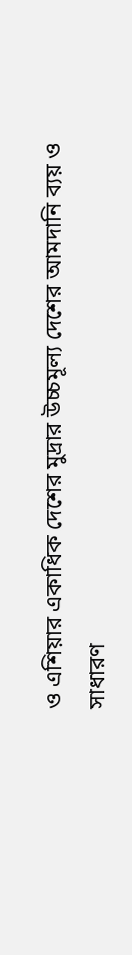ও এশিয়ার একাধিক দেশের মুদ্রার উচ্চমূল্য দেশের আমদানি ব্যয় ও সাধারণ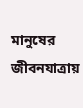মানুষের জীবনযাত্রায়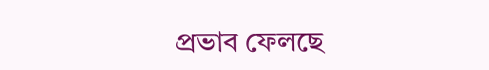প্রভাব ফেলছে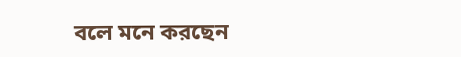বলে মনে করছেন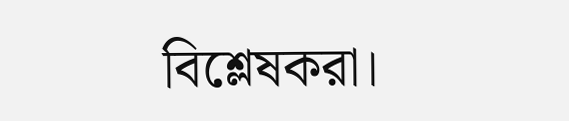বিশ্লেষকরা।